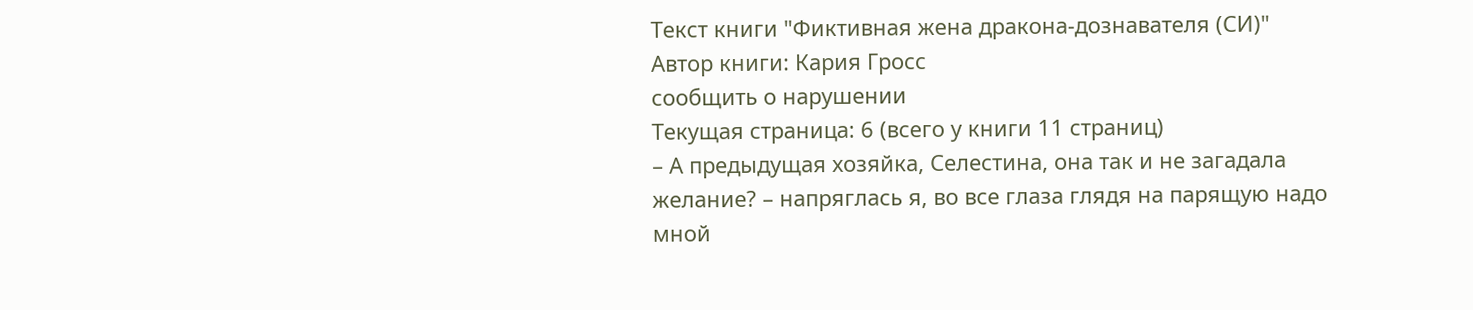Текст книги "Фиктивная жена дракона-дознавателя (СИ)"
Автор книги: Кария Гросс
сообщить о нарушении
Текущая страница: 6 (всего у книги 11 страниц)
– А предыдущая хозяйка, Селестина, она так и не загадала желание? – напряглась я, во все глаза глядя на парящую надо мной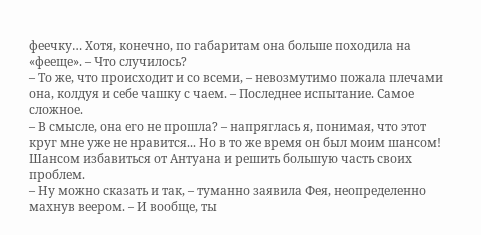феечку… Хотя, конечно, по габаритам она больше походила на «фееще». – Что случилось?
– То же, что происходит и со всеми, – невозмутимо пожала плечами она, колдуя и себе чашку с чаем. – Последнее испытание. Самое сложное.
– В смысле, она его не прошла? – напряглась я, понимая, что этот круг мне уже не нравится... Но в то же время он был моим шансом! Шансом избавиться от Антуана и решить большую часть своих проблем.
– Ну можно сказать и так, – туманно заявила Фея, неопределенно махнув веером. – И вообще, ты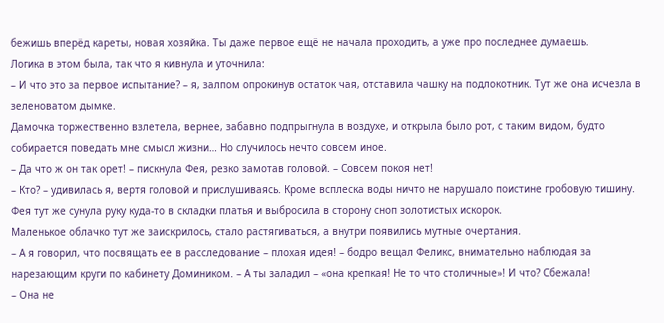бежишь вперёд кареты, новая хозяйка. Ты даже первое ещё не начала проходить, а уже про последнее думаешь.
Логика в этом была, так что я кивнула и уточнила:
– И что это за первое испытание? – я, залпом опрокинув остаток чая, отставила чашку на подлокотник. Тут же она исчезла в зеленоватом дымке.
Дамочка торжественно взлетела, вернее, забавно подпрыгнула в воздухе, и открыла было рот, с таким видом, будто собирается поведать мне смысл жизни… Но случилось нечто совсем иное.
– Да что ж он так орет! – пискнула Фея, резко замотав головой. – Совсем покоя нет!
– Кто? – удивилась я, вертя головой и прислушиваясь. Кроме всплеска воды ничто не нарушало поистине гробовую тишину. Фея тут же сунула руку куда-то в складки платья и выбросила в сторону сноп золотистых искорок.
Маленькое облачко тут же заискрилось, стало растягиваться, а внутри появились мутные очертания.
– А я говорил, что посвящать ее в расследование – плохая идея! – бодро вещал Феликс, внимательно наблюдая за нарезающим круги по кабинету Домиником. – А ты заладил – «она крепкая! Не то что столичные»! И что? Сбежала!
– Она не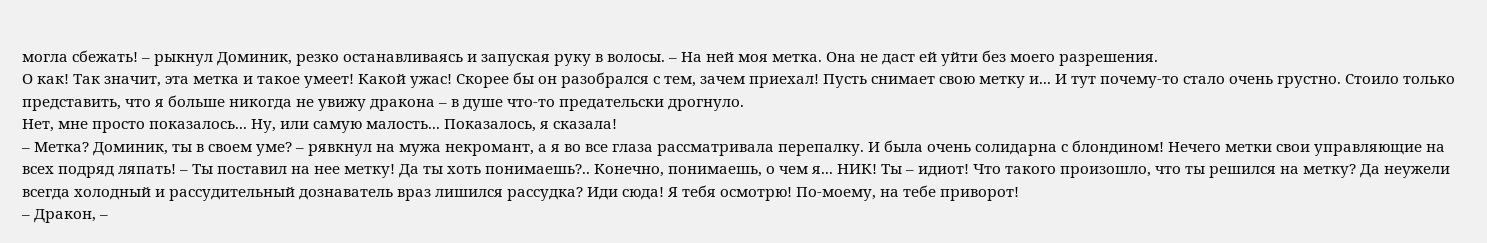могла сбежать! – рыкнул Доминик, резко останавливаясь и запуская руку в волосы. – На ней моя метка. Она не даст ей уйти без моего разрешения.
О как! Так значит, эта метка и такое умеет! Какой ужас! Скорее бы он разобрался с тем, зачем приехал! Пусть снимает свою метку и... И тут почему-то стало очень грустно. Стоило только представить, что я больше никогда не увижу дракона – в душе что-то предательски дрогнуло.
Нет, мне просто показалось... Ну, или самую малость... Показалось, я сказала!
– Метка? Доминик, ты в своем уме? – рявкнул на мужа некромант, а я во все глаза рассматривала перепалку. И была очень солидарна с блондином! Нечего метки свои управляющие на всех подряд ляпать! – Ты поставил на нее метку! Да ты хоть понимаешь?.. Конечно, понимаешь, о чем я... НИК! Ты – идиот! Что такого произошло, что ты решился на метку? Да неужели всегда холодный и рассудительный дознаватель враз лишился рассудка? Иди сюда! Я тебя осмотрю! По-моему, на тебе приворот!
– Дракон, –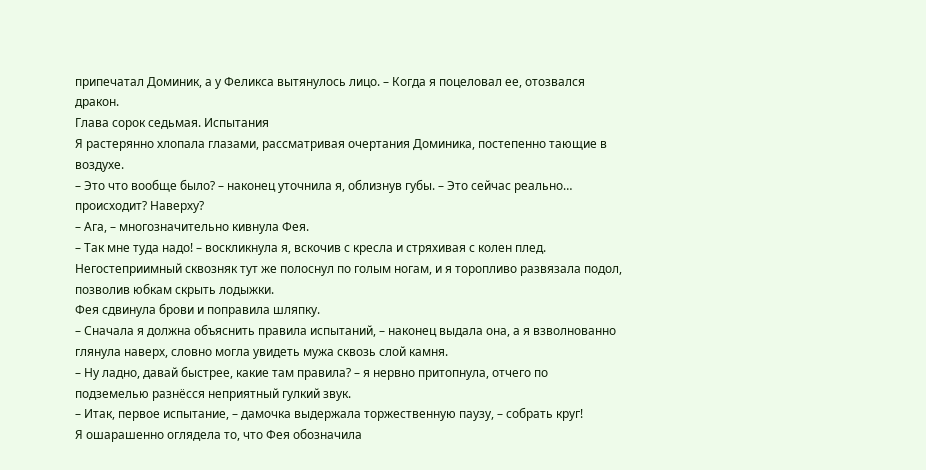припечатал Доминик, а у Феликса вытянулось лицо. – Когда я поцеловал ее, отозвался дракон.
Глава сорок седьмая. Испытания
Я растерянно хлопала глазами, рассматривая очертания Доминика, постепенно тающие в воздухе.
– Это что вообще было? – наконец уточнила я, облизнув губы. – Это сейчас реально… происходит? Наверху?
– Ага, – многозначительно кивнула Фея.
– Так мне туда надо! – воскликнула я, вскочив с кресла и стряхивая с колен плед. Негостеприимный сквозняк тут же полоснул по голым ногам, и я торопливо развязала подол, позволив юбкам скрыть лодыжки.
Фея сдвинула брови и поправила шляпку.
– Сначала я должна объяснить правила испытаний, – наконец выдала она, а я взволнованно глянула наверх, словно могла увидеть мужа сквозь слой камня.
– Ну ладно, давай быстрее, какие там правила? – я нервно притопнула, отчего по подземелью разнёсся неприятный гулкий звук.
– Итак, первое испытание, – дамочка выдержала торжественную паузу, – собрать круг!
Я ошарашенно оглядела то, что Фея обозначила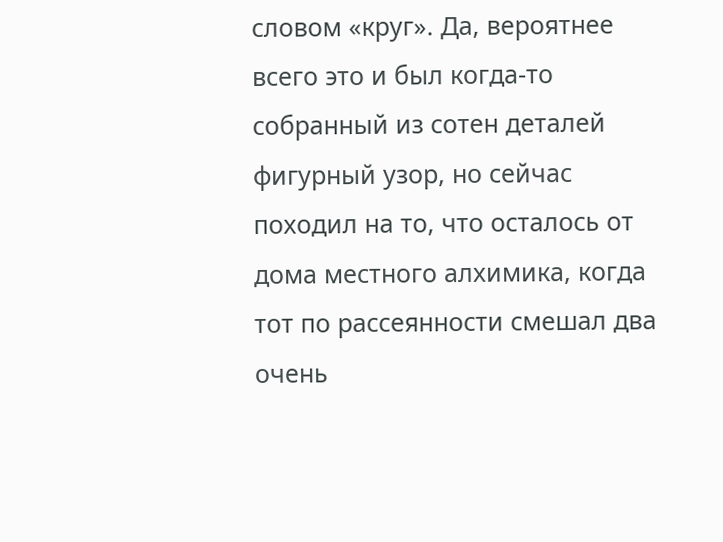словом «круг». Да, вероятнее всего это и был когда-то собранный из сотен деталей фигурный узор, но сейчас походил на то, что осталось от дома местного алхимика, когда тот по рассеянности смешал два очень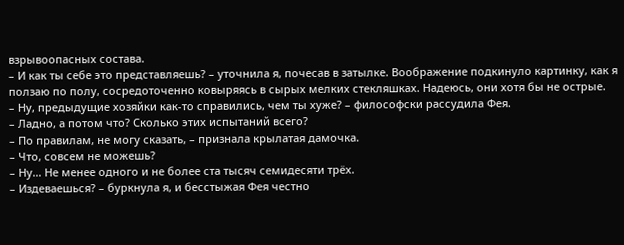взрывоопасных состава.
– И как ты себе это представляешь? – уточнила я, почесав в затылке. Воображение подкинуло картинку, как я ползаю по полу, сосредоточенно ковыряясь в сырых мелких стекляшках. Надеюсь, они хотя бы не острые.
– Ну, предыдущие хозяйки как-то справились, чем ты хуже? – философски рассудила Фея.
– Ладно, а потом что? Сколько этих испытаний всего?
– По правилам, не могу сказать, – признала крылатая дамочка.
– Что, совсем не можешь?
– Ну… Не менее одного и не более ста тысяч семидесяти трёх.
– Издеваешься? – буркнула я, и бесстыжая Фея честно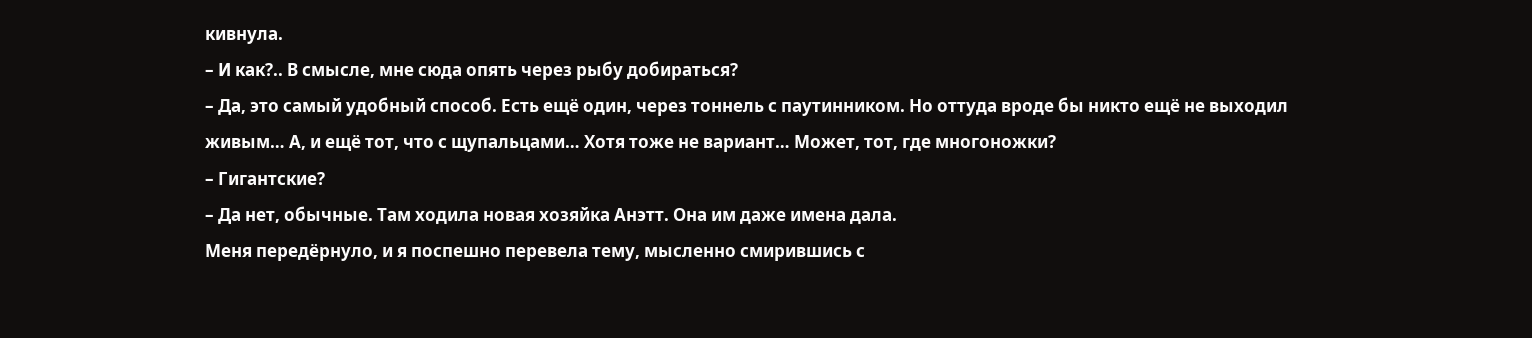кивнула.
– И как?.. В смысле, мне сюда опять через рыбу добираться?
– Да, это самый удобный способ. Есть ещё один, через тоннель с паутинником. Но оттуда вроде бы никто ещё не выходил живым… А, и ещё тот, что с щупальцами… Хотя тоже не вариант… Может, тот, где многоножки?
– Гигантские?
– Да нет, обычные. Там ходила новая хозяйка Анэтт. Она им даже имена дала.
Меня передёрнуло, и я поспешно перевела тему, мысленно смирившись с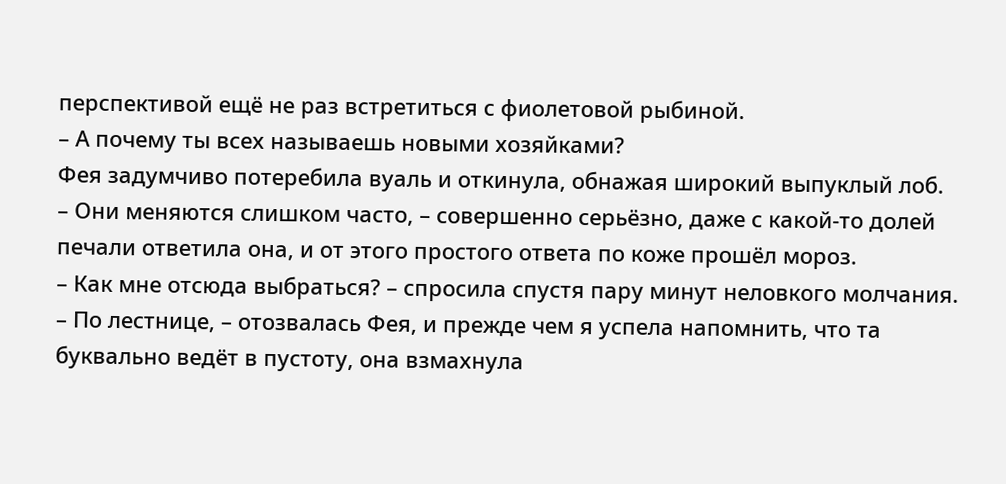перспективой ещё не раз встретиться с фиолетовой рыбиной.
– А почему ты всех называешь новыми хозяйками?
Фея задумчиво потеребила вуаль и откинула, обнажая широкий выпуклый лоб.
– Они меняются слишком часто, – совершенно серьёзно, даже с какой-то долей печали ответила она, и от этого простого ответа по коже прошёл мороз.
– Как мне отсюда выбраться? – спросила спустя пару минут неловкого молчания.
– По лестнице, – отозвалась Фея, и прежде чем я успела напомнить, что та буквально ведёт в пустоту, она взмахнула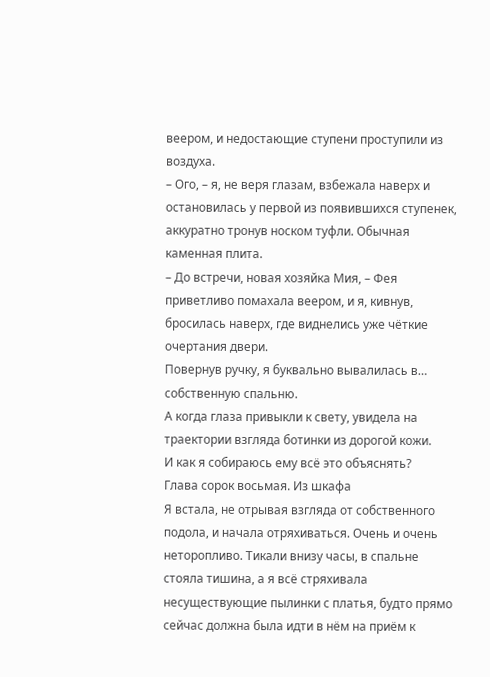веером, и недостающие ступени проступили из воздуха.
– Ого, – я, не веря глазам, взбежала наверх и остановилась у первой из появившихся ступенек, аккуратно тронув носком туфли. Обычная каменная плита.
– До встречи, новая хозяйка Мия, – Фея приветливо помахала веером, и я, кивнув, бросилась наверх, где виднелись уже чёткие очертания двери.
Повернув ручку, я буквально вывалилась в… собственную спальню.
А когда глаза привыкли к свету, увидела на траектории взгляда ботинки из дорогой кожи.
И как я собираюсь ему всё это объяснять?
Глава сорок восьмая. Из шкафа
Я встала, не отрывая взгляда от собственного подола, и начала отряхиваться. Очень и очень неторопливо. Тикали внизу часы, в спальне стояла тишина, а я всё стряхивала несуществующие пылинки с платья, будто прямо сейчас должна была идти в нём на приём к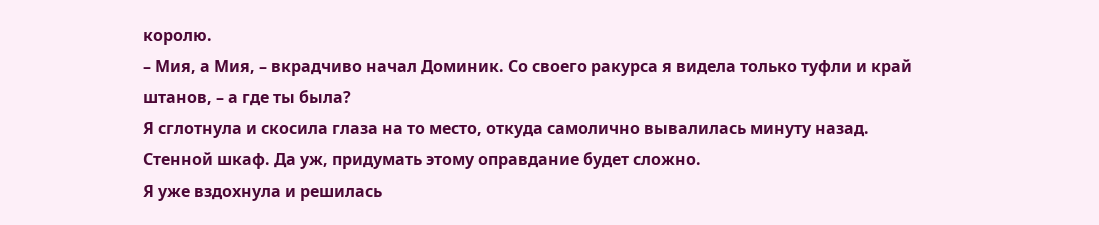королю.
– Мия, а Мия, – вкрадчиво начал Доминик. Со своего ракурса я видела только туфли и край штанов, – а где ты была?
Я сглотнула и скосила глаза на то место, откуда самолично вывалилась минуту назад.
Стенной шкаф. Да уж, придумать этому оправдание будет сложно.
Я уже вздохнула и решилась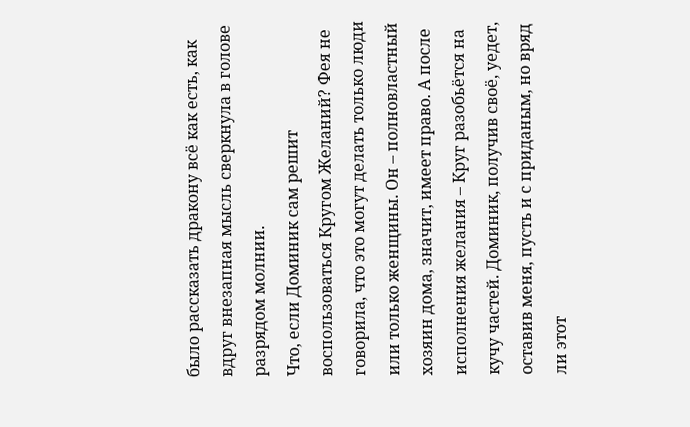было рассказать дракону всё как есть, как вдруг внезапная мысль сверкнула в голове разрядом молнии.
Что, если Доминик сам решит воспользоваться Кругом Желаний? Фея не говорила, что это могут делать только люди или только женщины. Он – полновластный хозяин дома, значит, имеет право. А после исполнения желания – Круг разобьётся на кучу частей. Доминик, получив своё, уедет, оставив меня, пусть и с приданым, но вряд ли этот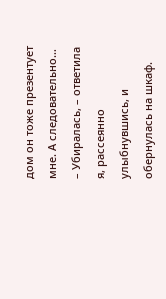дом он тоже презентует мне. А следовательно…
– Убиралась, – ответила я, рассеянно улыбнувшись, и обернулась на шкаф.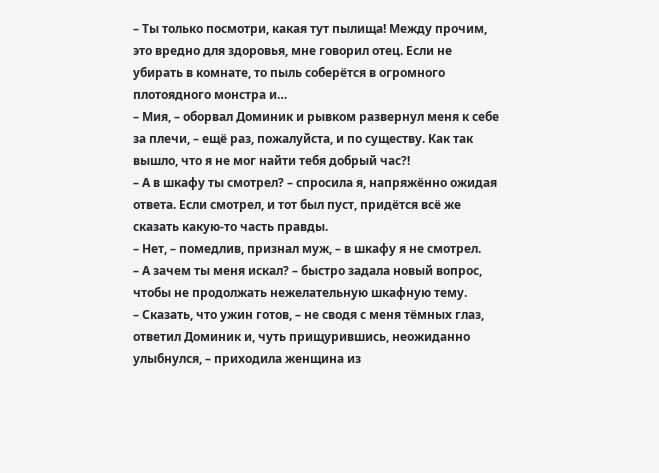– Ты только посмотри, какая тут пылища! Между прочим, это вредно для здоровья, мне говорил отец. Если не убирать в комнате, то пыль соберётся в огромного плотоядного монстра и…
– Мия, – оборвал Доминик и рывком развернул меня к себе за плечи, – ещё раз, пожалуйста, и по существу. Как так вышло, что я не мог найти тебя добрый час?!
– А в шкафу ты смотрел? – спросила я, напряжённо ожидая ответа. Если смотрел, и тот был пуст, придётся всё же сказать какую-то часть правды.
– Нет, – помедлив, признал муж, – в шкафу я не смотрел.
– А зачем ты меня искал? – быстро задала новый вопрос, чтобы не продолжать нежелательную шкафную тему.
– Сказать, что ужин готов, – не сводя с меня тёмных глаз, ответил Доминик и, чуть прищурившись, неожиданно улыбнулся, – приходила женщина из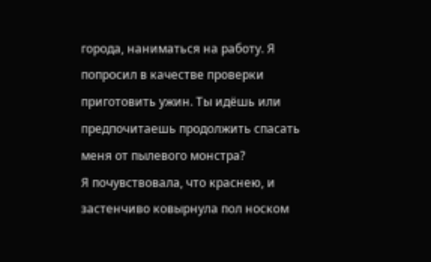города, наниматься на работу. Я попросил в качестве проверки приготовить ужин. Ты идёшь или предпочитаешь продолжить спасать меня от пылевого монстра?
Я почувствовала, что краснею, и застенчиво ковырнула пол носком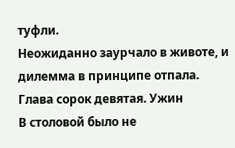туфли.
Неожиданно заурчало в животе, и дилемма в принципе отпала.
Глава сорок девятая. Ужин
В столовой было не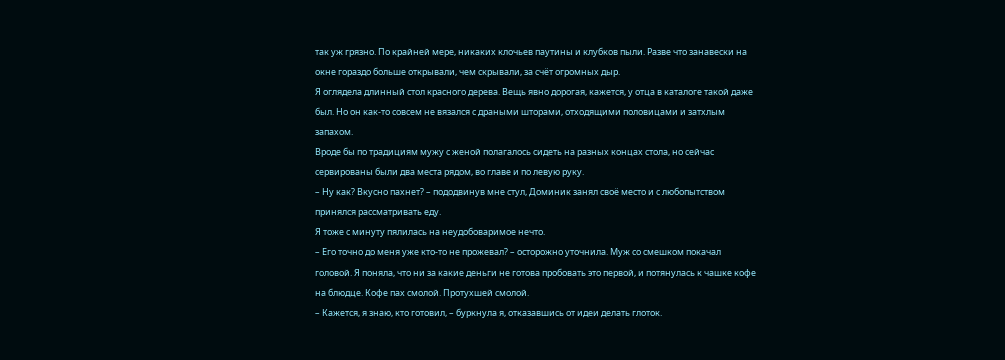так уж грязно. По крайней мере, никаких клочьев паутины и клубков пыли. Разве что занавески на окне гораздо больше открывали, чем скрывали, за счёт огромных дыр.
Я оглядела длинный стол красного дерева. Вещь явно дорогая, кажется, у отца в каталоге такой даже был. Но он как-то совсем не вязался с драными шторами, отходящими половицами и затхлым запахом.
Вроде бы по традициям мужу с женой полагалось сидеть на разных концах стола, но сейчас сервированы были два места рядом, во главе и по левую руку.
– Ну как? Вкусно пахнет? – пододвинув мне стул, Доминик занял своё место и с любопытством принялся рассматривать еду.
Я тоже с минуту пялилась на неудобоваримое нечто.
– Его точно до меня уже кто-то не прожевал? – осторожно уточнила. Муж со смешком покачал головой. Я поняла, что ни за какие деньги не готова пробовать это первой, и потянулась к чашке кофе на блюдце. Кофе пах смолой. Протухшей смолой.
– Кажется, я знаю, кто готовил, – буркнула я, отказавшись от идеи делать глоток.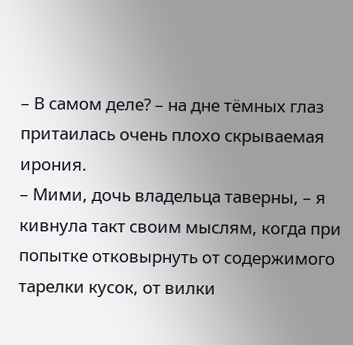– В самом деле? – на дне тёмных глаз притаилась очень плохо скрываемая ирония.
– Мими, дочь владельца таверны, – я кивнула такт своим мыслям, когда при попытке отковырнуть от содержимого тарелки кусок, от вилки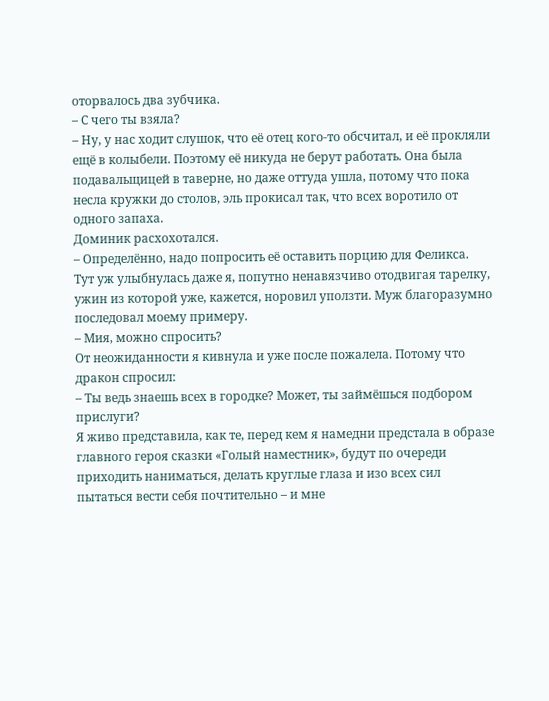оторвалось два зубчика.
– С чего ты взяла?
– Ну, у нас ходит слушок, что её отец кого-то обсчитал, и её прокляли ещё в колыбели. Поэтому её никуда не берут работать. Она была подавальщицей в таверне, но даже оттуда ушла, потому что пока несла кружки до столов, эль прокисал так, что всех воротило от одного запаха.
Доминик расхохотался.
– Определённо, надо попросить её оставить порцию для Феликса.
Тут уж улыбнулась даже я, попутно ненавязчиво отодвигая тарелку, ужин из которой уже, кажется, норовил уползти. Муж благоразумно последовал моему примеру.
– Мия, можно спросить?
От неожиданности я кивнула и уже после пожалела. Потому что дракон спросил:
– Ты ведь знаешь всех в городке? Может, ты займёшься подбором прислуги?
Я живо представила, как те, перед кем я намедни предстала в образе главного героя сказки «Голый наместник», будут по очереди приходить наниматься, делать круглые глаза и изо всех сил пытаться вести себя почтительно – и мне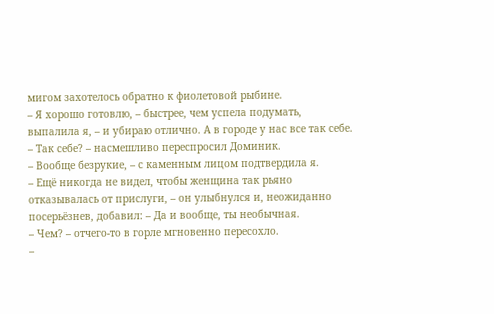мигом захотелось обратно к фиолетовой рыбине.
– Я хорошо готовлю, – быстрее, чем успела подумать, выпалила я, – и убираю отлично. А в городе у нас все так себе.
– Так себе? – насмешливо переспросил Доминик.
– Вообще безрукие, – с каменным лицом подтвердила я.
– Ещё никогда не видел, чтобы женщина так рьяно отказывалась от прислуги, – он улыбнулся и, неожиданно посерьёзнев, добавил: – Да и вообще, ты необычная.
– Чем? – отчего-то в горле мгновенно пересохло.
–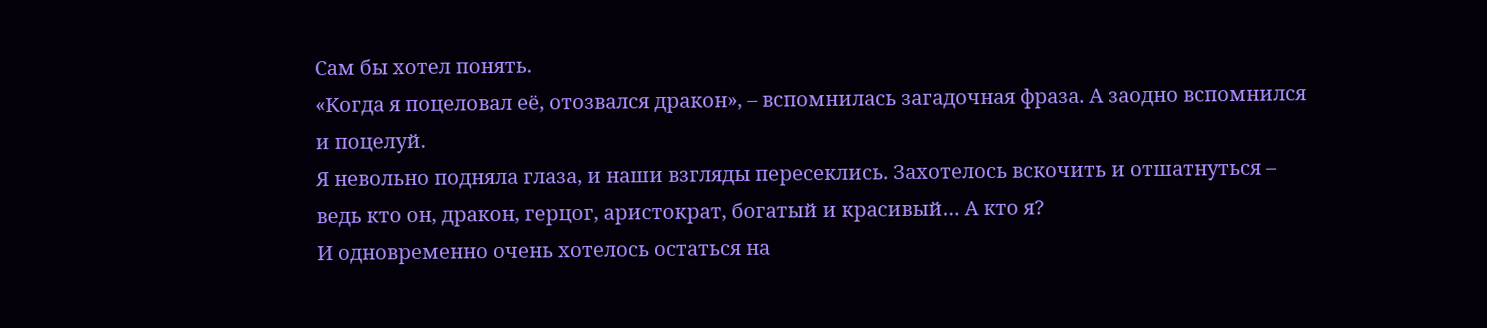Сам бы хотел понять.
«Когда я поцеловал её, отозвался дракон», – вспомнилась загадочная фраза. А заодно вспомнился и поцелуй.
Я невольно подняла глаза, и наши взгляды пересеклись. Захотелось вскочить и отшатнуться – ведь кто он, дракон, герцог, аристократ, богатый и красивый… А кто я?
И одновременно очень хотелось остаться на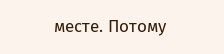месте. Потому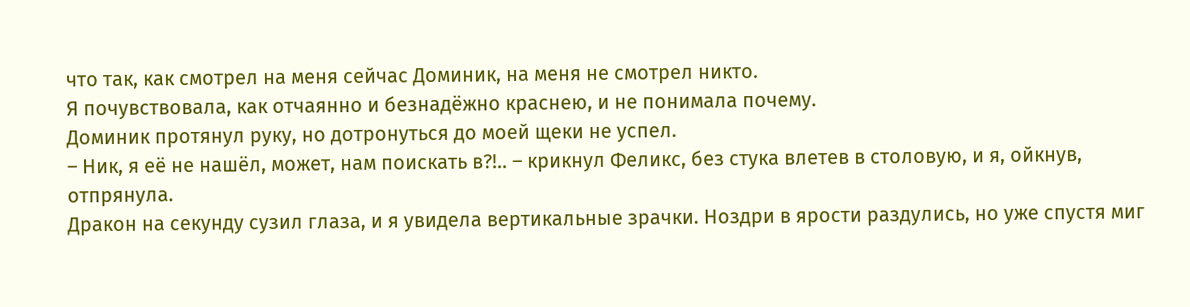что так, как смотрел на меня сейчас Доминик, на меня не смотрел никто.
Я почувствовала, как отчаянно и безнадёжно краснею, и не понимала почему.
Доминик протянул руку, но дотронуться до моей щеки не успел.
– Ник, я её не нашёл, может, нам поискать в?!.. – крикнул Феликс, без стука влетев в столовую, и я, ойкнув, отпрянула.
Дракон на секунду сузил глаза, и я увидела вертикальные зрачки. Ноздри в ярости раздулись, но уже спустя миг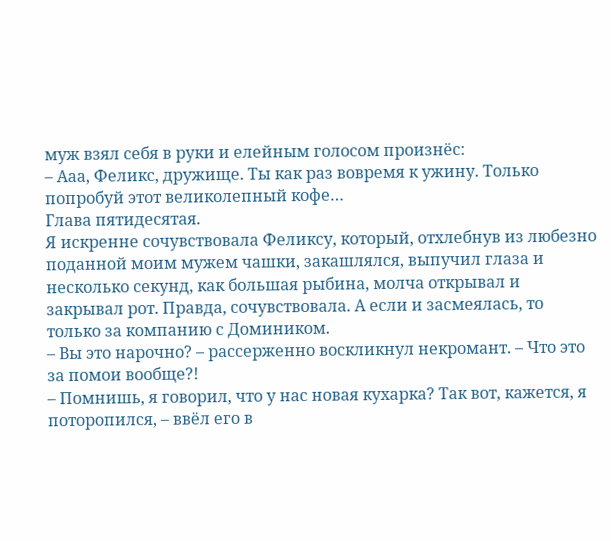муж взял себя в руки и елейным голосом произнёс:
– Ааа, Феликс, дружище. Ты как раз вовремя к ужину. Только попробуй этот великолепный кофе…
Глава пятидесятая.
Я искренне сочувствовала Феликсу, который, отхлебнув из любезно поданной моим мужем чашки, закашлялся, выпучил глаза и несколько секунд, как большая рыбина, молча открывал и закрывал рот. Правда, сочувствовала. А если и засмеялась, то только за компанию с Домиником.
– Вы это нарочно? – рассерженно воскликнул некромант. – Что это за помои вообще?!
– Помнишь, я говорил, что у нас новая кухарка? Так вот, кажется, я поторопился, – ввёл его в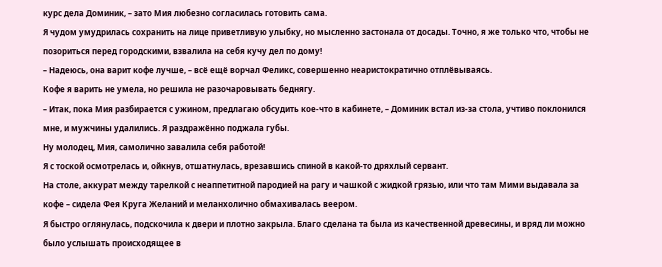курс дела Доминик, – зато Мия любезно согласилась готовить сама.
Я чудом умудрилась сохранить на лице приветливую улыбку, но мысленно застонала от досады. Точно, я же только что, чтобы не позориться перед городскими, взвалила на себя кучу дел по дому!
– Надеюсь, она варит кофе лучше, – всё ещё ворчал Феликс, совершенно неаристократично отплёвываясь.
Кофе я варить не умела, но решила не разочаровывать беднягу.
– Итак, пока Мия разбирается с ужином, предлагаю обсудить кое-что в кабинете, – Доминик встал из-за стола, учтиво поклонился мне, и мужчины удалились. Я раздражённо поджала губы.
Ну молодец, Мия, самолично завалила себя работой!
Я с тоской осмотрелась и, ойкнув, отшатнулась, врезавшись спиной в какой-то дряхлый сервант.
На столе, аккурат между тарелкой с неаппетитной пародией на рагу и чашкой с жидкой грязью, или что там Мими выдавала за кофе – сидела Фея Круга Желаний и меланхолично обмахивалась веером.
Я быстро оглянулась, подскочила к двери и плотно закрыла. Благо сделана та была из качественной древесины, и вряд ли можно было услышать происходящее в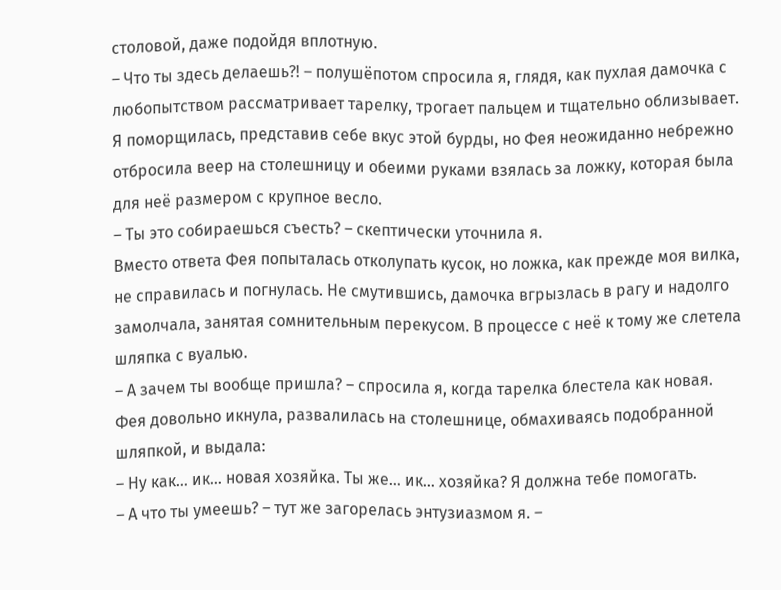столовой, даже подойдя вплотную.
– Что ты здесь делаешь?! – полушёпотом спросила я, глядя, как пухлая дамочка с любопытством рассматривает тарелку, трогает пальцем и тщательно облизывает.
Я поморщилась, представив себе вкус этой бурды, но Фея неожиданно небрежно отбросила веер на столешницу и обеими руками взялась за ложку, которая была для неё размером с крупное весло.
– Ты это собираешься съесть? – скептически уточнила я.
Вместо ответа Фея попыталась отколупать кусок, но ложка, как прежде моя вилка, не справилась и погнулась. Не смутившись, дамочка вгрызлась в рагу и надолго замолчала, занятая сомнительным перекусом. В процессе с неё к тому же слетела шляпка с вуалью.
– А зачем ты вообще пришла? – спросила я, когда тарелка блестела как новая.
Фея довольно икнула, развалилась на столешнице, обмахиваясь подобранной шляпкой, и выдала:
– Ну как… ик… новая хозяйка. Ты же… ик… хозяйка? Я должна тебе помогать.
– А что ты умеешь? – тут же загорелась энтузиазмом я. –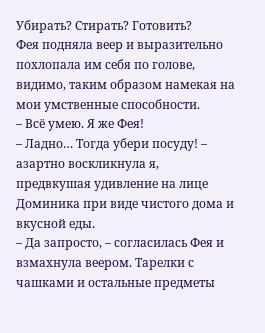Убирать? Стирать? Готовить?
Фея подняла веер и выразительно похлопала им себя по голове, видимо, таким образом намекая на мои умственные способности.
– Всё умею. Я же Фея!
– Ладно… Тогда убери посуду! – азартно воскликнула я, предвкушая удивление на лице Доминика при виде чистого дома и вкусной еды.
– Да запросто, – согласилась Фея и взмахнула веером. Тарелки с чашками и остальные предметы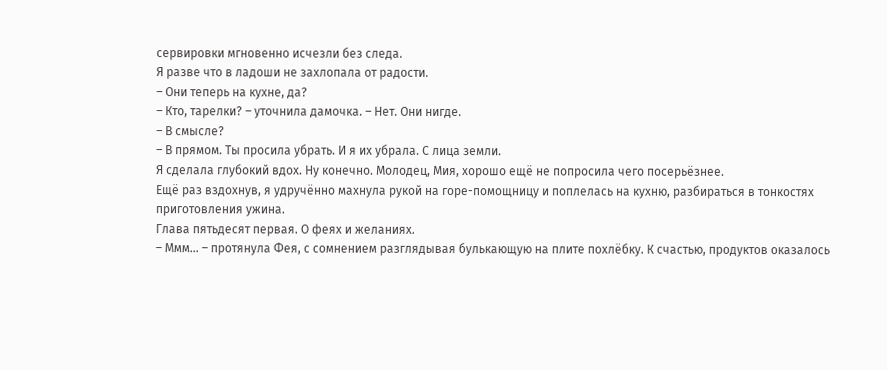сервировки мгновенно исчезли без следа.
Я разве что в ладоши не захлопала от радости.
– Они теперь на кухне, да?
– Кто, тарелки? – уточнила дамочка. – Нет. Они нигде.
– В смысле?
– В прямом. Ты просила убрать. И я их убрала. С лица земли.
Я сделала глубокий вдох. Ну конечно. Молодец, Мия, хорошо ещё не попросила чего посерьёзнее.
Ещё раз вздохнув, я удручённо махнула рукой на горе-помощницу и поплелась на кухню, разбираться в тонкостях приготовления ужина.
Глава пятьдесят первая. О феях и желаниях.
– Ммм… – протянула Фея, с сомнением разглядывая булькающую на плите похлёбку. К счастью, продуктов оказалось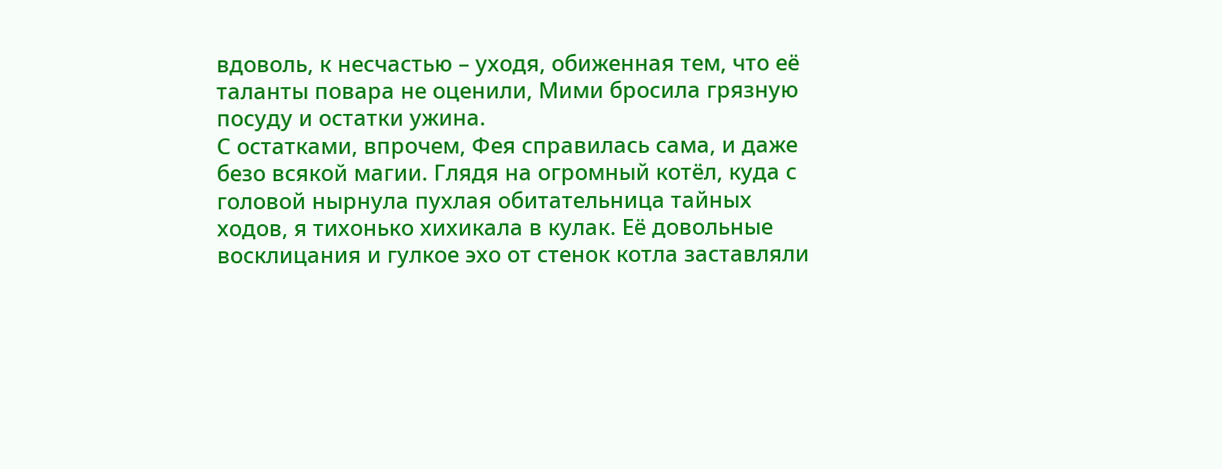вдоволь, к несчастью – уходя, обиженная тем, что её таланты повара не оценили, Мими бросила грязную посуду и остатки ужина.
С остатками, впрочем, Фея справилась сама, и даже безо всякой магии. Глядя на огромный котёл, куда с головой нырнула пухлая обитательница тайных ходов, я тихонько хихикала в кулак. Её довольные восклицания и гулкое эхо от стенок котла заставляли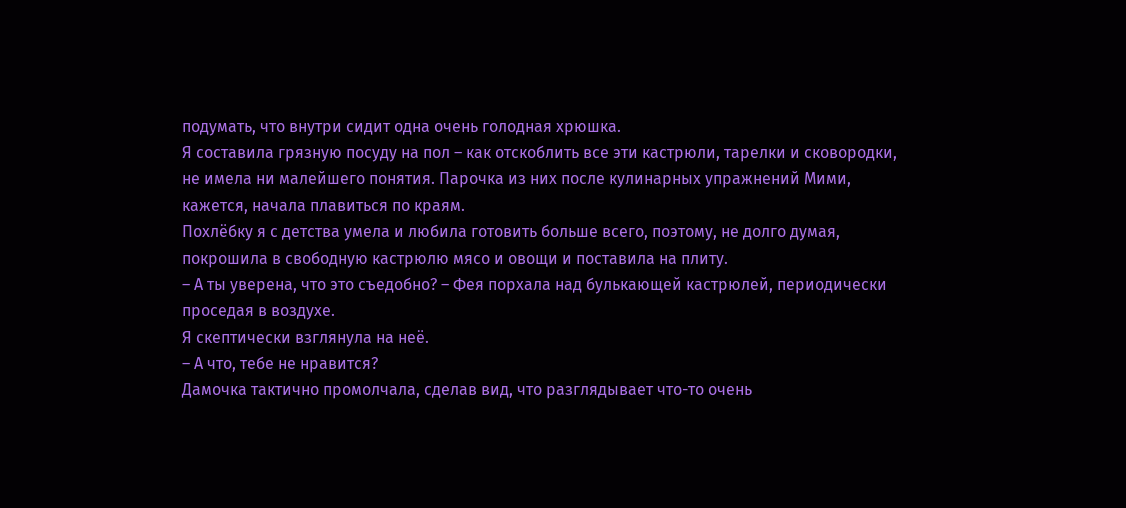подумать, что внутри сидит одна очень голодная хрюшка.
Я составила грязную посуду на пол – как отскоблить все эти кастрюли, тарелки и сковородки, не имела ни малейшего понятия. Парочка из них после кулинарных упражнений Мими, кажется, начала плавиться по краям.
Похлёбку я с детства умела и любила готовить больше всего, поэтому, не долго думая, покрошила в свободную кастрюлю мясо и овощи и поставила на плиту.
– А ты уверена, что это съедобно? – Фея порхала над булькающей кастрюлей, периодически проседая в воздухе.
Я скептически взглянула на неё.
– А что, тебе не нравится?
Дамочка тактично промолчала, сделав вид, что разглядывает что-то очень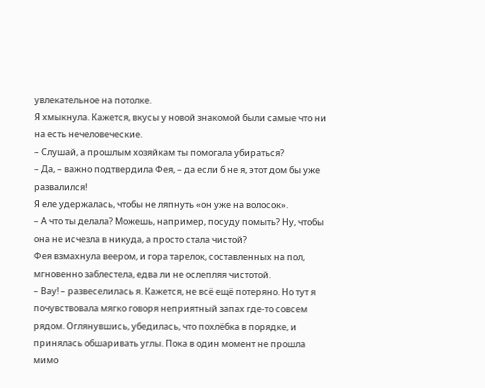увлекательное на потолке.
Я хмыкнула. Кажется, вкусы у новой знакомой были самые что ни на есть нечеловеческие.
– Слушай, а прошлым хозяйкам ты помогала убираться?
– Да, – важно подтвердила Фея, – да если б не я, этот дом бы уже развалился!
Я еле удержалась, чтобы не ляпнуть «он уже на волосок».
– А что ты делала? Можешь, например, посуду помыть? Ну, чтобы она не исчезла в никуда, а просто стала чистой?
Фея взмахнула веером, и гора тарелок, составленных на пол, мгновенно заблестела, едва ли не ослепляя чистотой.
– Вау! – развеселилась я. Кажется, не всё ещё потеряно. Но тут я почувствовала мягко говоря неприятный запах где-то совсем рядом. Оглянувшись, убедилась, что похлёбка в порядке, и принялась обшаривать углы. Пока в один момент не прошла мимо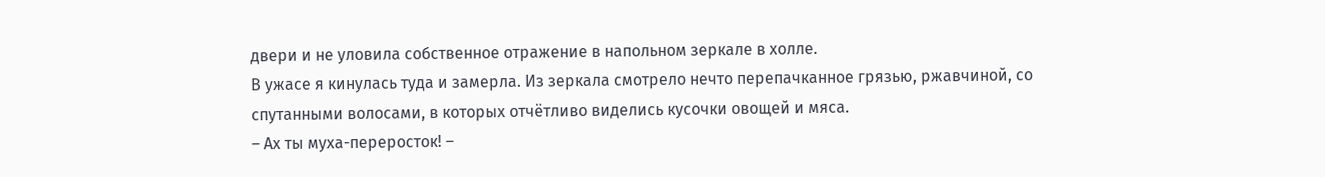двери и не уловила собственное отражение в напольном зеркале в холле.
В ужасе я кинулась туда и замерла. Из зеркала смотрело нечто перепачканное грязью, ржавчиной, со спутанными волосами, в которых отчётливо виделись кусочки овощей и мяса.
– Ах ты муха-переросток! –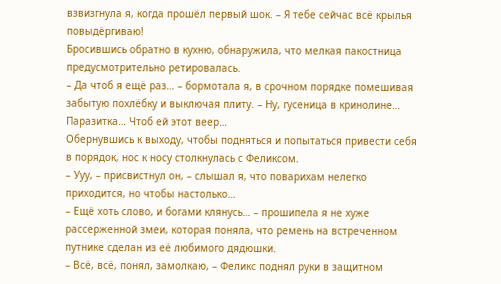взвизгнула я, когда прошёл первый шок. – Я тебе сейчас всё крылья повыдёргиваю!
Бросившись обратно в кухню, обнаружила, что мелкая пакостница предусмотрительно ретировалась.
– Да чтоб я ещё раз… – бормотала я, в срочном порядке помешивая забытую похлёбку и выключая плиту. – Ну, гусеница в кринолине… Паразитка… Чтоб ей этот веер…
Обернувшись к выходу, чтобы подняться и попытаться привести себя в порядок, нос к носу столкнулась с Феликсом.
– Ууу, – присвистнул он, – слышал я, что поварихам нелегко приходится, но чтобы настолько…
– Ещё хоть слово, и богами клянусь… – прошипела я не хуже рассерженной змеи, которая поняла, что ремень на встреченном путнике сделан из её любимого дядюшки.
– Всё, всё, понял, замолкаю, – Феликс поднял руки в защитном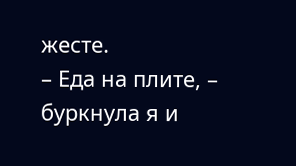жесте.
– Еда на плите, – буркнула я и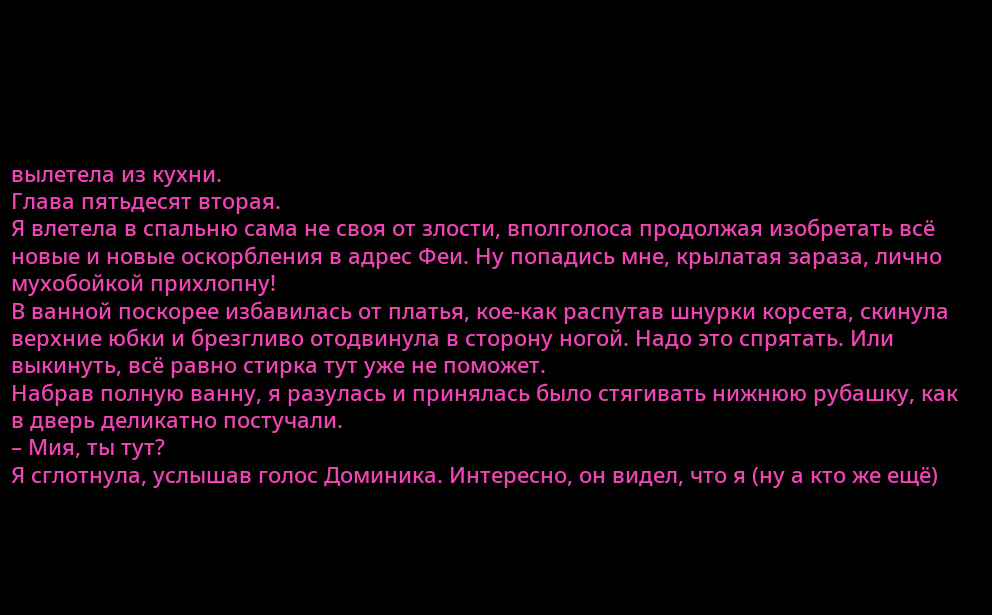вылетела из кухни.
Глава пятьдесят вторая.
Я влетела в спальню сама не своя от злости, вполголоса продолжая изобретать всё новые и новые оскорбления в адрес Феи. Ну попадись мне, крылатая зараза, лично мухобойкой прихлопну!
В ванной поскорее избавилась от платья, кое-как распутав шнурки корсета, скинула верхние юбки и брезгливо отодвинула в сторону ногой. Надо это спрятать. Или выкинуть, всё равно стирка тут уже не поможет.
Набрав полную ванну, я разулась и принялась было стягивать нижнюю рубашку, как в дверь деликатно постучали.
– Мия, ты тут?
Я сглотнула, услышав голос Доминика. Интересно, он видел, что я (ну а кто же ещё)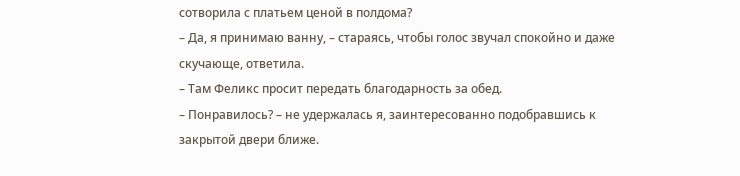сотворила с платьем ценой в полдома?
– Да, я принимаю ванну, – стараясь, чтобы голос звучал спокойно и даже скучающе, ответила.
– Там Феликс просит передать благодарность за обед.
– Понравилось? – не удержалась я, заинтересованно подобравшись к закрытой двери ближе.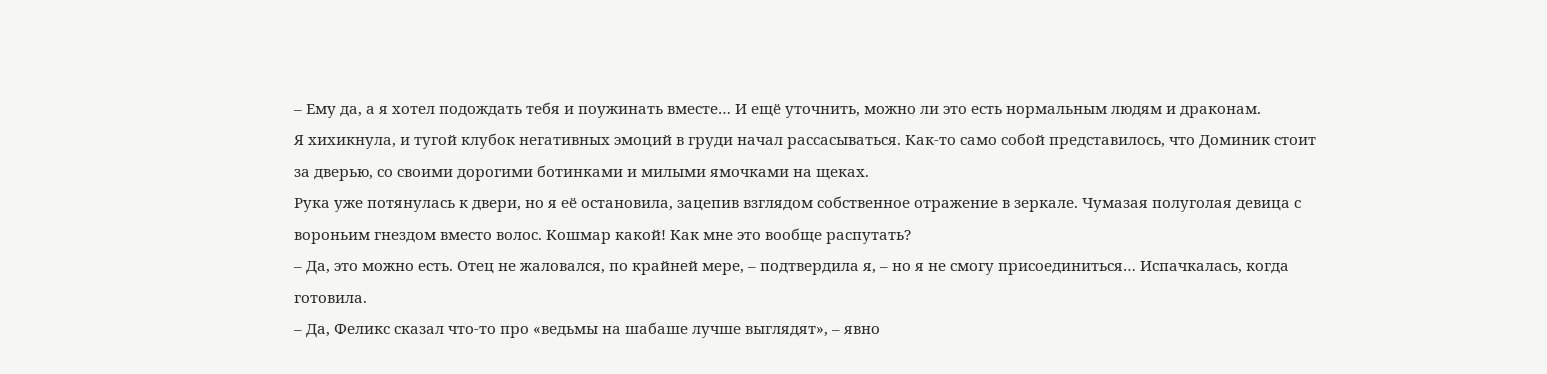– Ему да, а я хотел подождать тебя и поужинать вместе… И ещё уточнить, можно ли это есть нормальным людям и драконам.
Я хихикнула, и тугой клубок негативных эмоций в груди начал рассасываться. Как-то само собой представилось, что Доминик стоит за дверью, со своими дорогими ботинками и милыми ямочками на щеках.
Рука уже потянулась к двери, но я её остановила, зацепив взглядом собственное отражение в зеркале. Чумазая полуголая девица с вороньим гнездом вместо волос. Кошмар какой! Как мне это вообще распутать?
– Да, это можно есть. Отец не жаловался, по крайней мере, – подтвердила я, – но я не смогу присоединиться… Испачкалась, когда готовила.
– Да, Феликс сказал что-то про «ведьмы на шабаше лучше выглядят», – явно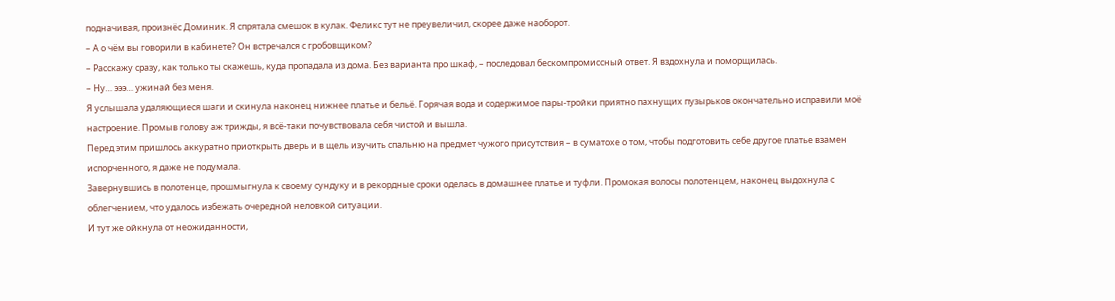подначивая, произнёс Доминик. Я спрятала смешок в кулак. Феликс тут не преувеличил, скорее даже наоборот.
– А о чём вы говорили в кабинете? Он встречался с гробовщиком?
– Расскажу сразу, как только ты скажешь, куда пропадала из дома. Без варианта про шкаф, – последовал бескомпромиссный ответ. Я вздохнула и поморщилась.
– Ну… эээ… ужинай без меня.
Я услышала удаляющиеся шаги и скинула наконец нижнее платье и бельё. Горячая вода и содержимое пары-тройки приятно пахнущих пузырьков окончательно исправили моё настроение. Промыв голову аж трижды, я всё-таки почувствовала себя чистой и вышла.
Перед этим пришлось аккуратно приоткрыть дверь и в щель изучить спальню на предмет чужого присутствия – в суматохе о том, чтобы подготовить себе другое платье взамен испорченного, я даже не подумала.
Завернувшись в полотенце, прошмыгнула к своему сундуку и в рекордные сроки оделась в домашнее платье и туфли. Промокая волосы полотенцем, наконец выдохнула с облегчением, что удалось избежать очередной неловкой ситуации.
И тут же ойкнула от неожиданности,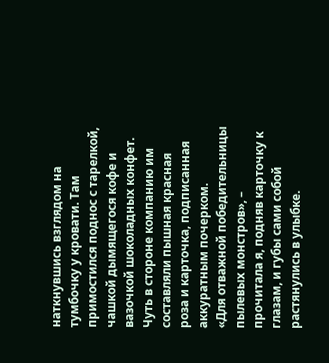наткнувшись взглядом на тумбочку у кровати. Там примостился поднос с тарелкой, чашкой дымящегося кофе и вазочкой шоколадных конфет. Чуть в стороне компанию им составляли пышная красная роза и карточка, подписанная аккуратным почерком.
«Для отважной победительницы пылевых монстров», – прочитала я, подняв карточку к глазам, и губы сами собой растянулись в улыбке.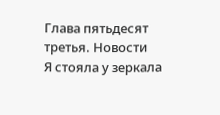Глава пятьдесят третья. Новости
Я стояла у зеркала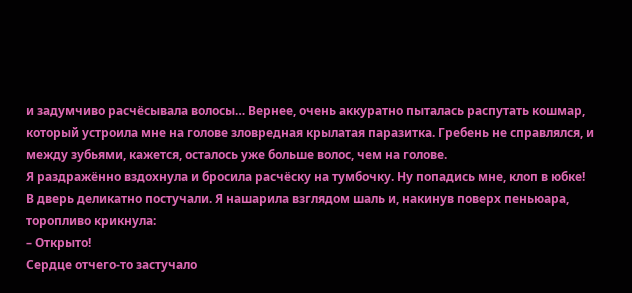и задумчиво расчёсывала волосы… Вернее, очень аккуратно пыталась распутать кошмар, который устроила мне на голове зловредная крылатая паразитка. Гребень не справлялся, и между зубьями, кажется, осталось уже больше волос, чем на голове.
Я раздражённо вздохнула и бросила расчёску на тумбочку. Ну попадись мне, клоп в юбке!
В дверь деликатно постучали. Я нашарила взглядом шаль и, накинув поверх пеньюара, торопливо крикнула:
– Открыто!
Сердце отчего-то застучало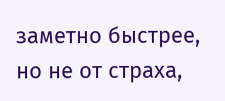заметно быстрее, но не от страха,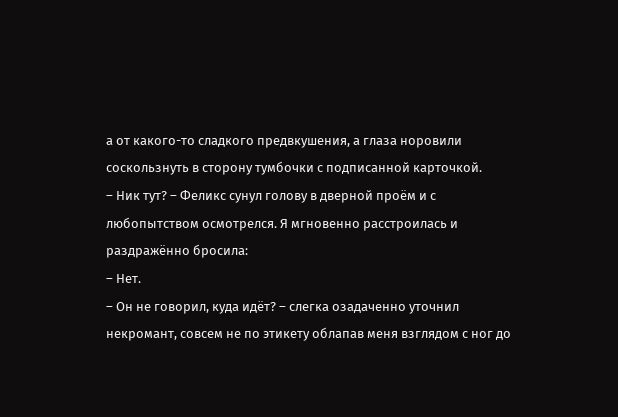а от какого-то сладкого предвкушения, а глаза норовили соскользнуть в сторону тумбочки с подписанной карточкой.
– Ник тут? – Феликс сунул голову в дверной проём и с любопытством осмотрелся. Я мгновенно расстроилась и раздражённо бросила:
– Нет.
– Он не говорил, куда идёт? – слегка озадаченно уточнил некромант, совсем не по этикету облапав меня взглядом с ног до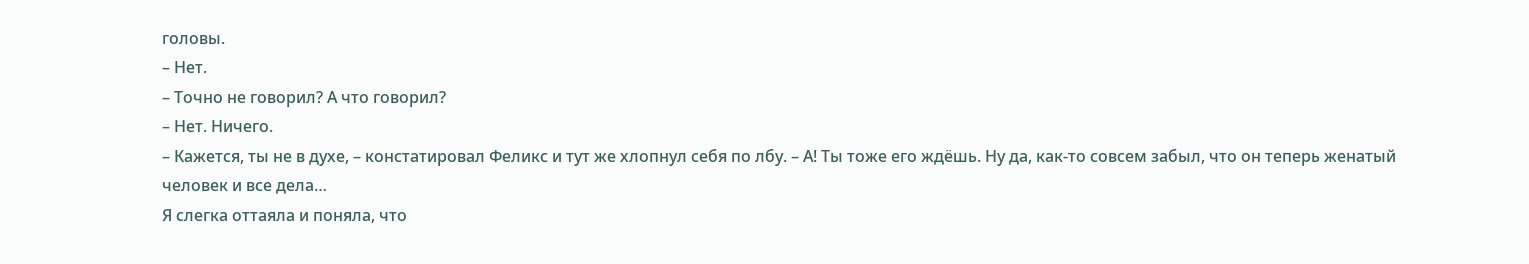головы.
– Нет.
– Точно не говорил? А что говорил?
– Нет. Ничего.
– Кажется, ты не в духе, – констатировал Феликс и тут же хлопнул себя по лбу. – А! Ты тоже его ждёшь. Ну да, как-то совсем забыл, что он теперь женатый человек и все дела…
Я слегка оттаяла и поняла, что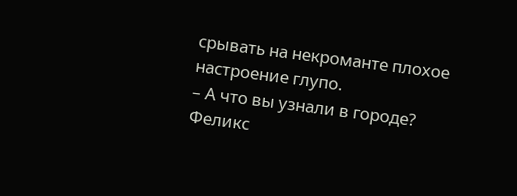срывать на некроманте плохое настроение глупо.
– А что вы узнали в городе?
Феликс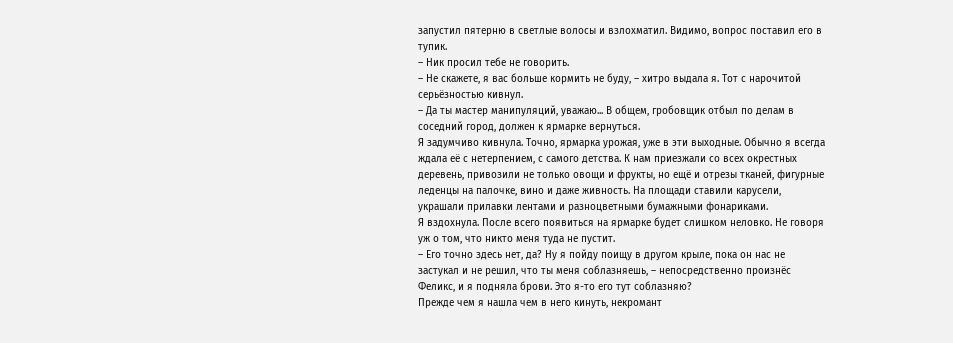запустил пятерню в светлые волосы и взлохматил. Видимо, вопрос поставил его в тупик.
– Ник просил тебе не говорить.
– Не скажете, я вас больше кормить не буду, – хитро выдала я. Тот с нарочитой серьёзностью кивнул.
– Да ты мастер манипуляций, уважаю... В общем, гробовщик отбыл по делам в соседний город, должен к ярмарке вернуться.
Я задумчиво кивнула. Точно, ярмарка урожая, уже в эти выходные. Обычно я всегда ждала её с нетерпением, с самого детства. К нам приезжали со всех окрестных деревень, привозили не только овощи и фрукты, но ещё и отрезы тканей, фигурные леденцы на палочке, вино и даже живность. На площади ставили карусели, украшали прилавки лентами и разноцветными бумажными фонариками.
Я вздохнула. После всего появиться на ярмарке будет слишком неловко. Не говоря уж о том, что никто меня туда не пустит.
– Его точно здесь нет, да? Ну я пойду поищу в другом крыле, пока он нас не застукал и не решил, что ты меня соблазняешь, – непосредственно произнёс Феликс, и я подняла брови. Это я-то его тут соблазняю?
Прежде чем я нашла чем в него кинуть, некромант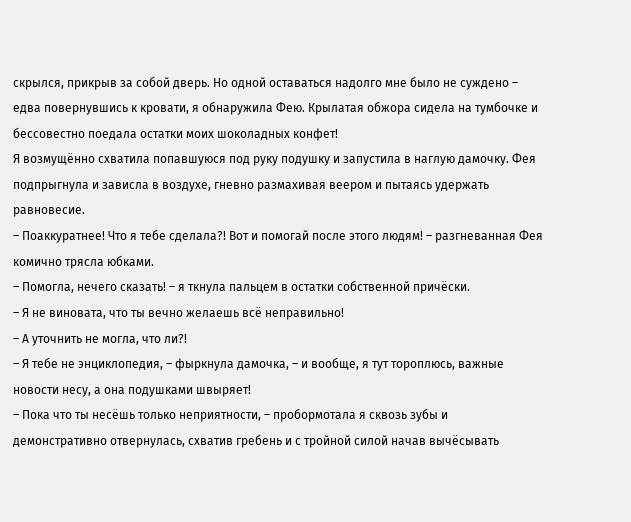скрылся, прикрыв за собой дверь. Но одной оставаться надолго мне было не суждено – едва повернувшись к кровати, я обнаружила Фею. Крылатая обжора сидела на тумбочке и бессовестно поедала остатки моих шоколадных конфет!
Я возмущённо схватила попавшуюся под руку подушку и запустила в наглую дамочку. Фея подпрыгнула и зависла в воздухе, гневно размахивая веером и пытаясь удержать равновесие.
– Поаккуратнее! Что я тебе сделала?! Вот и помогай после этого людям! – разгневанная Фея комично трясла юбками.
– Помогла, нечего сказать! – я ткнула пальцем в остатки собственной причёски.
– Я не виновата, что ты вечно желаешь всё неправильно!
– А уточнить не могла, что ли?!
– Я тебе не энциклопедия, – фыркнула дамочка, – и вообще, я тут тороплюсь, важные новости несу, а она подушками швыряет!
– Пока что ты несёшь только неприятности, – пробормотала я сквозь зубы и демонстративно отвернулась, схватив гребень и с тройной силой начав вычёсывать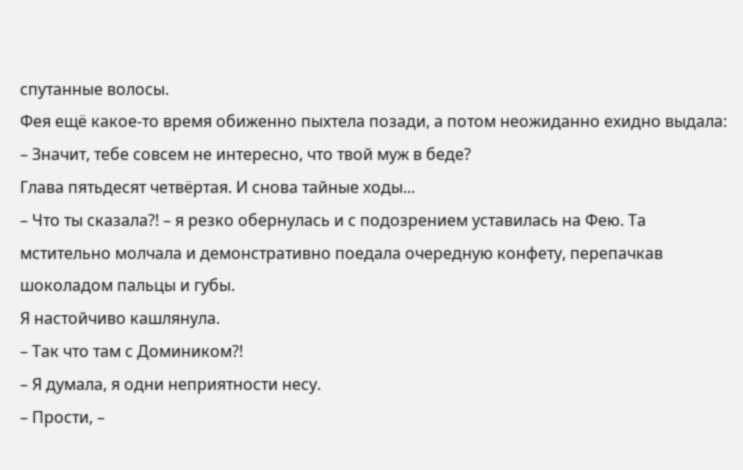спутанные волосы.
Фея ещё какое-то время обиженно пыхтела позади, а потом неожиданно ехидно выдала:
– Значит, тебе совсем не интересно, что твой муж в беде?
Глава пятьдесят четвёртая. И снова тайные ходы...
– Что ты сказала?! – я резко обернулась и с подозрением уставилась на Фею. Та мстительно молчала и демонстративно поедала очередную конфету, перепачкав шоколадом пальцы и губы.
Я настойчиво кашлянула.
– Так что там с Домиником?!
– Я думала, я одни неприятности несу.
– Прости, –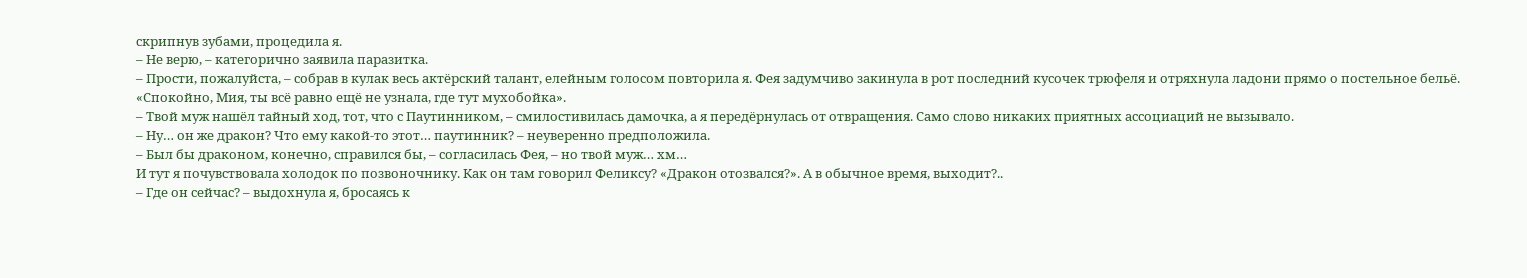скрипнув зубами, процедила я.
– Не верю, – категорично заявила паразитка.
– Прости, пожалуйста, – собрав в кулак весь актёрский талант, елейным голосом повторила я. Фея задумчиво закинула в рот последний кусочек трюфеля и отряхнула ладони прямо о постельное бельё.
«Спокойно, Мия, ты всё равно ещё не узнала, где тут мухобойка».
– Твой муж нашёл тайный ход, тот, что с Паутинником, – смилостивилась дамочка, а я передёрнулась от отвращения. Само слово никаких приятных ассоциаций не вызывало.
– Ну… он же дракон? Что ему какой-то этот… паутинник? – неуверенно предположила.
– Был бы драконом, конечно, справился бы, – согласилась Фея, – но твой муж… хм…
И тут я почувствовала холодок по позвоночнику. Как он там говорил Феликсу? «Дракон отозвался?». А в обычное время, выходит?..
– Где он сейчас? – выдохнула я, бросаясь к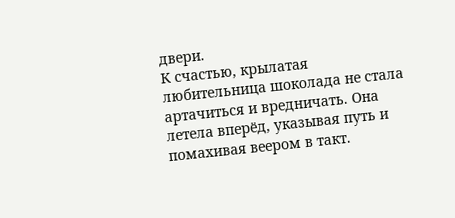двери.
К счастью, крылатая любительница шоколада не стала артачиться и вредничать. Она летела вперёд, указывая путь и помахивая веером в такт.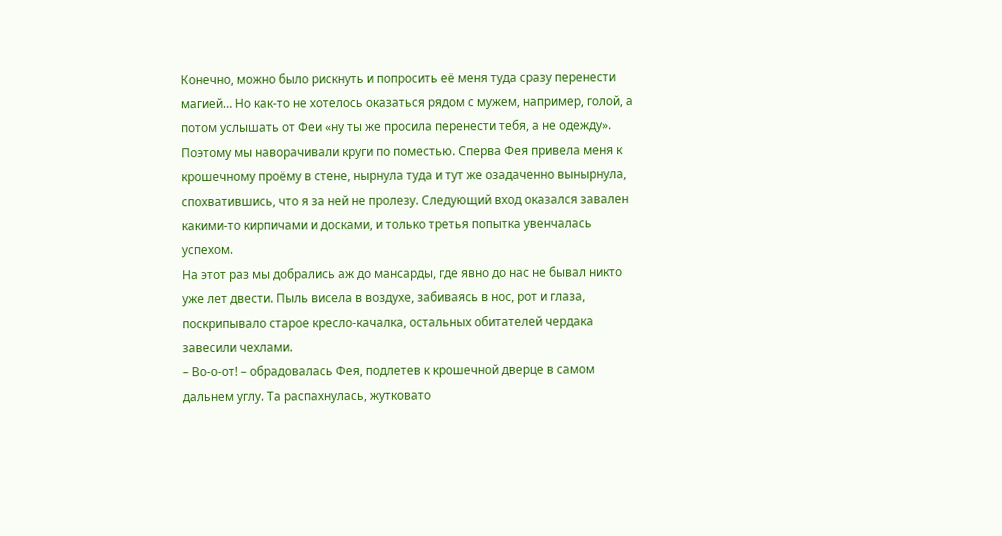Конечно, можно было рискнуть и попросить её меня туда сразу перенести магией… Но как-то не хотелось оказаться рядом с мужем, например, голой, а потом услышать от Феи «ну ты же просила перенести тебя, а не одежду».
Поэтому мы наворачивали круги по поместью. Сперва Фея привела меня к крошечному проёму в стене, нырнула туда и тут же озадаченно вынырнула, спохватившись, что я за ней не пролезу. Следующий вход оказался завален какими-то кирпичами и досками, и только третья попытка увенчалась успехом.
На этот раз мы добрались аж до мансарды, где явно до нас не бывал никто уже лет двести. Пыль висела в воздухе, забиваясь в нос, рот и глаза, поскрипывало старое кресло-качалка, остальных обитателей чердака завесили чехлами.
– Во-о-от! – обрадовалась Фея, подлетев к крошечной дверце в самом дальнем углу. Та распахнулась, жутковато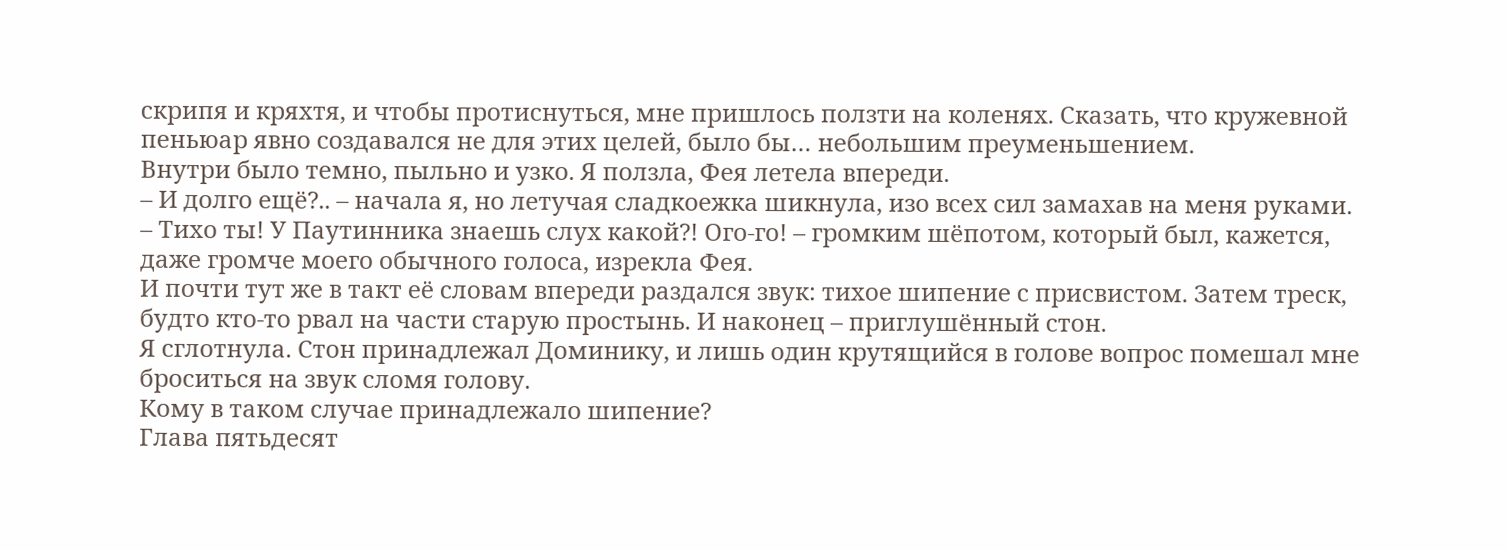скрипя и кряхтя, и чтобы протиснуться, мне пришлось ползти на коленях. Сказать, что кружевной пеньюар явно создавался не для этих целей, было бы… небольшим преуменьшением.
Внутри было темно, пыльно и узко. Я ползла, Фея летела впереди.
– И долго ещё?.. – начала я, но летучая сладкоежка шикнула, изо всех сил замахав на меня руками.
– Тихо ты! У Паутинника знаешь слух какой?! Ого-го! – громким шёпотом, который был, кажется, даже громче моего обычного голоса, изрекла Фея.
И почти тут же в такт её словам впереди раздался звук: тихое шипение с присвистом. Затем треск, будто кто-то рвал на части старую простынь. И наконец – приглушённый стон.
Я сглотнула. Стон принадлежал Доминику, и лишь один крутящийся в голове вопрос помешал мне броситься на звук сломя голову.
Кому в таком случае принадлежало шипение?
Глава пятьдесят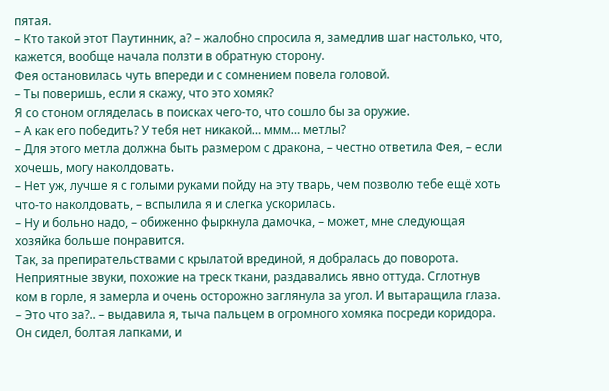пятая.
– Кто такой этот Паутинник, а? – жалобно спросила я, замедлив шаг настолько, что, кажется, вообще начала ползти в обратную сторону.
Фея остановилась чуть впереди и с сомнением повела головой.
– Ты поверишь, если я скажу, что это хомяк?
Я со стоном огляделась в поисках чего-то, что сошло бы за оружие.
– А как его победить? У тебя нет никакой… ммм… метлы?
– Для этого метла должна быть размером с дракона, – честно ответила Фея, – если хочешь, могу наколдовать.
– Нет уж, лучше я с голыми руками пойду на эту тварь, чем позволю тебе ещё хоть что-то наколдовать, – вспылила я и слегка ускорилась.
– Ну и больно надо, – обиженно фыркнула дамочка, – может, мне следующая хозяйка больше понравится.
Так, за препирательствами с крылатой врединой, я добралась до поворота. Неприятные звуки, похожие на треск ткани, раздавались явно оттуда. Сглотнув ком в горле, я замерла и очень осторожно заглянула за угол. И вытаращила глаза.
– Это что за?.. – выдавила я, тыча пальцем в огромного хомяка посреди коридора. Он сидел, болтая лапками, и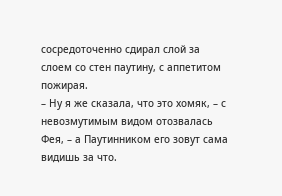сосредоточенно сдирал слой за слоем со стен паутину, с аппетитом пожирая.
– Ну я же сказала, что это хомяк, – с невозмутимым видом отозвалась Фея, – а Паутинником его зовут сама видишь за что.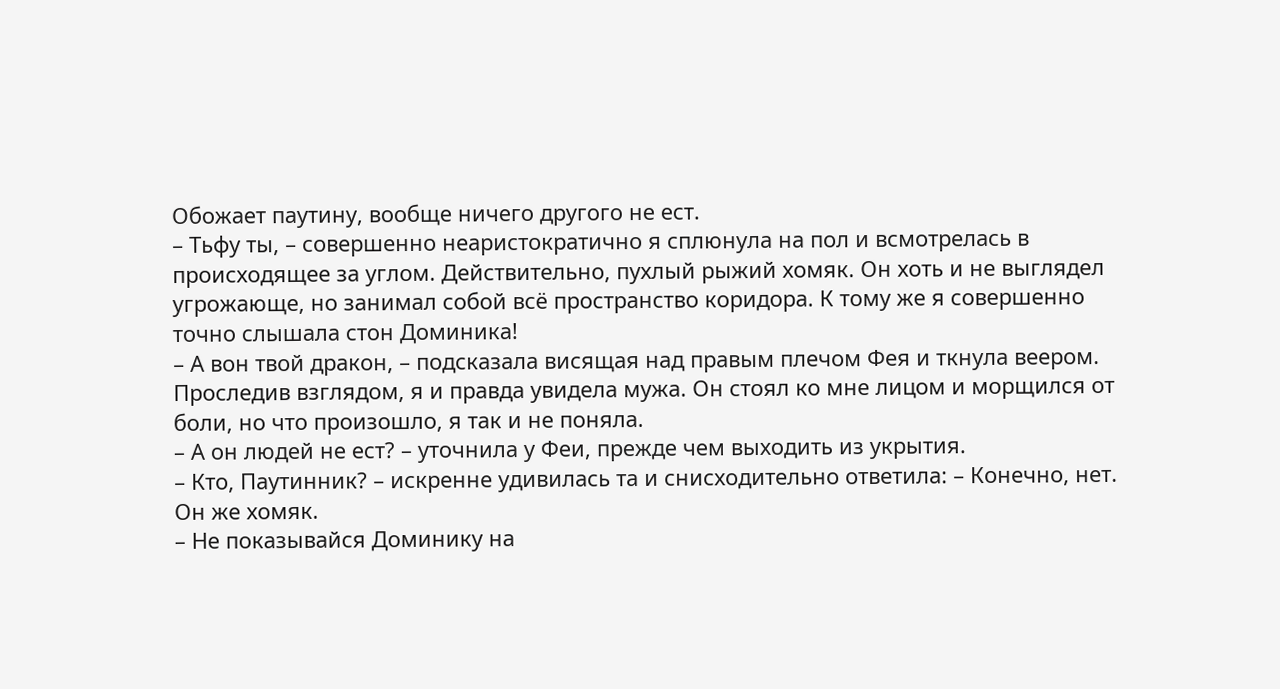Обожает паутину, вообще ничего другого не ест.
– Тьфу ты, – совершенно неаристократично я сплюнула на пол и всмотрелась в происходящее за углом. Действительно, пухлый рыжий хомяк. Он хоть и не выглядел угрожающе, но занимал собой всё пространство коридора. К тому же я совершенно точно слышала стон Доминика!
– А вон твой дракон, – подсказала висящая над правым плечом Фея и ткнула веером. Проследив взглядом, я и правда увидела мужа. Он стоял ко мне лицом и морщился от боли, но что произошло, я так и не поняла.
– А он людей не ест? – уточнила у Феи, прежде чем выходить из укрытия.
– Кто, Паутинник? – искренне удивилась та и снисходительно ответила: – Конечно, нет. Он же хомяк.
– Не показывайся Доминику на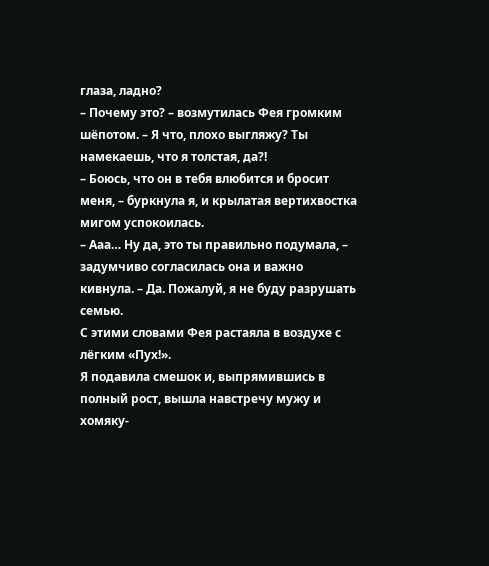глаза, ладно?
– Почему это? – возмутилась Фея громким шёпотом. – Я что, плохо выгляжу? Ты намекаешь, что я толстая, да?!
– Боюсь, что он в тебя влюбится и бросит меня, – буркнула я, и крылатая вертихвостка мигом успокоилась.
– Ааа… Ну да, это ты правильно подумала, – задумчиво согласилась она и важно кивнула. – Да. Пожалуй, я не буду разрушать семью.
С этими словами Фея растаяла в воздухе с лёгким «Пух!».
Я подавила смешок и, выпрямившись в полный рост, вышла навстречу мужу и хомяку-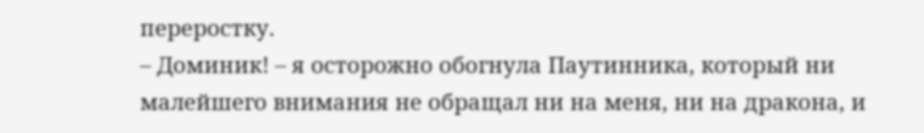переростку.
– Доминик! – я осторожно обогнула Паутинника, который ни малейшего внимания не обращал ни на меня, ни на дракона, и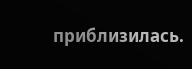приблизилась.